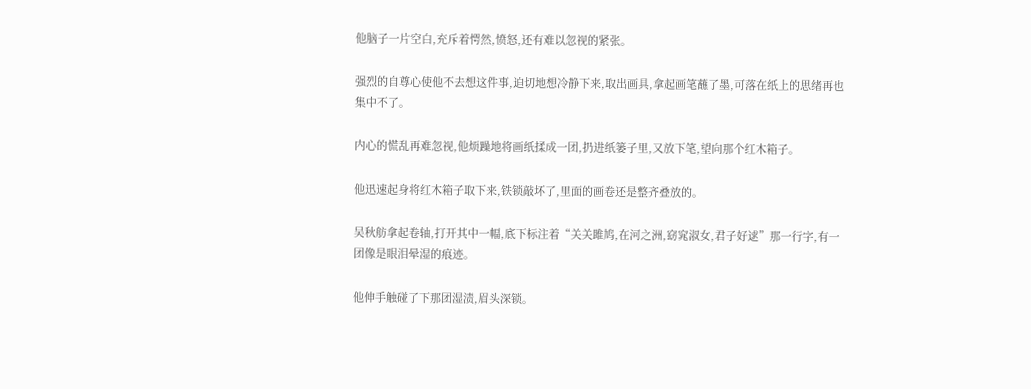他脑子一片空白,充斥着愕然,愤怒,还有难以忽视的紧张。

强烈的自尊心使他不去想这件事,迫切地想冷静下来,取出画具,拿起画笔蘸了墨,可落在纸上的思绪再也集中不了。

内心的慌乱再难忽视,他烦躁地将画纸揉成一团,扔进纸篓子里,又放下笔,望向那个红木箱子。

他迅速起身将红木箱子取下来,铁锁敲坏了,里面的画卷还是整齐叠放的。

吴秋舫拿起卷轴,打开其中一幅,底下标注着“关关雎鸠,在河之洲,窈窕淑女,君子好逑”那一行字,有一团像是眼泪晕湿的痕迹。

他伸手触碰了下那团湿渍,眉头深锁。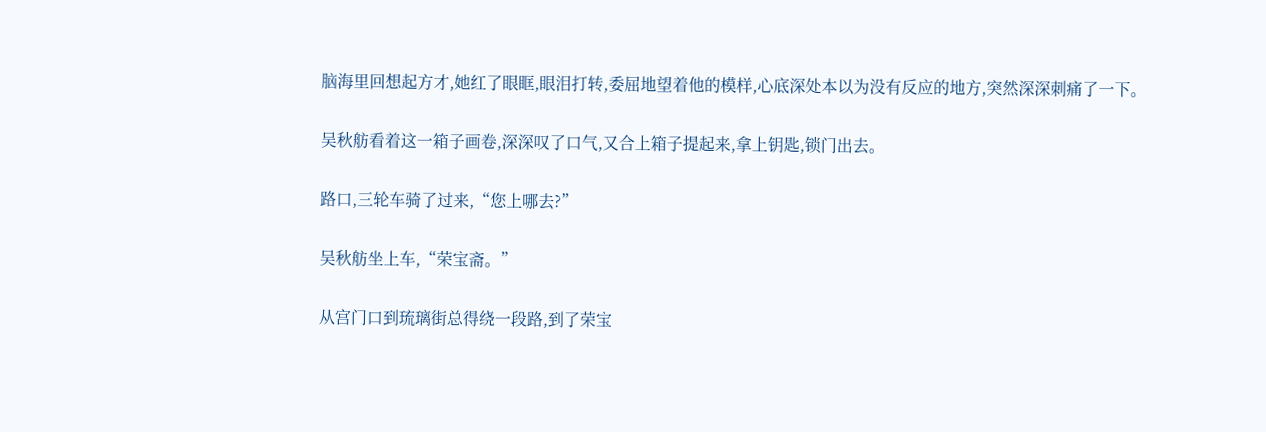脑海里回想起方才,她红了眼眶,眼泪打转,委屈地望着他的模样,心底深处本以为没有反应的地方,突然深深刺痛了一下。

吴秋舫看着这一箱子画卷,深深叹了口气,又合上箱子提起来,拿上钥匙,锁门出去。

路口,三轮车骑了过来,“您上哪去?”

吴秋舫坐上车,“荣宝斋。”

从宫门口到琉璃街总得绕一段路,到了荣宝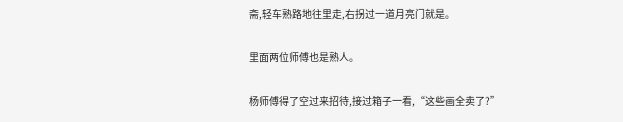斋,轻车熟路地往里走,右拐过一道月亮门就是。

里面两位师傅也是熟人。

杨师傅得了空过来招待,接过箱子一看,“这些画全卖了?”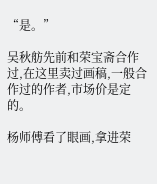“是。”

吴秋舫先前和荣宝斋合作过,在这里卖过画稿,一般合作过的作者,市场价是定的。

杨师傅看了眼画,拿进荣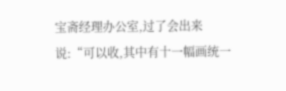宝斋经理办公室,过了会出来说:“可以收,其中有十一幅画统一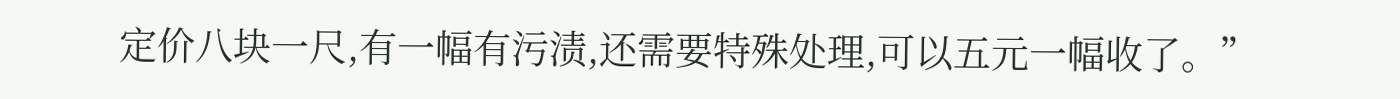定价八块一尺,有一幅有污渍,还需要特殊处理,可以五元一幅收了。”